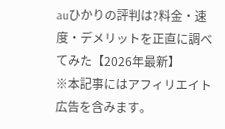auひかりの評判は?料金・速度・デメリットを正直に調べてみた【2026年最新】
※本記事にはアフィリエイト広告を含みます。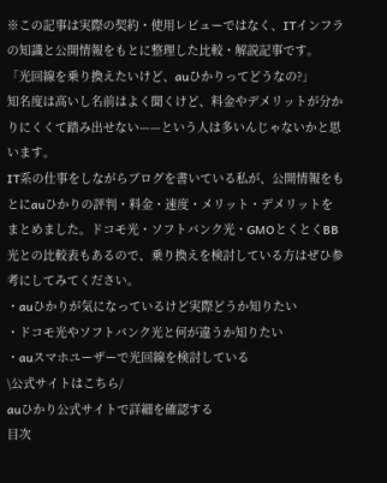※この記事は実際の契約・使用レビューではなく、ITインフラの知識と公開情報をもとに整理した比較・解説記事です。
「光回線を乗り換えたいけど、auひかりってどうなの?」
知名度は高いし名前はよく聞くけど、料金やデメリットが分かりにくくて踏み出せない——という人は多いんじゃないかと思います。
IT系の仕事をしながらブログを書いている私が、公開情報をもとにauひかりの評判・料金・速度・メリット・デメリットをまとめました。ドコモ光・ソフトバンク光・GMOとくとくBB光との比較表もあるので、乗り換えを検討している方はぜひ参考にしてみてください。
・auひかりが気になっているけど実際どうか知りたい
・ドコモ光やソフトバンク光と何が違うか知りたい
・auスマホユーザーで光回線を検討している
\公式サイトはこちら/
auひかり公式サイトで詳細を確認する
目次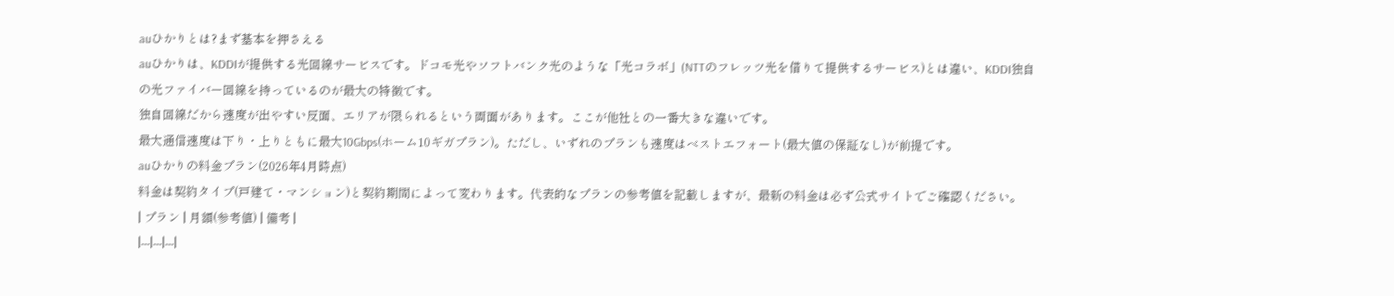auひかりとは?まず基本を押さえる
auひかりは、KDDIが提供する光回線サービスです。ドコモ光やソフトバンク光のような「光コラボ」(NTTのフレッツ光を借りて提供するサービス)とは違い、KDDI独自の光ファイバー回線を持っているのが最大の特徴です。
独自回線だから速度が出やすい反面、エリアが限られるという両面があります。ここが他社との一番大きな違いです。
最大通信速度は下り・上りともに最大10Gbps(ホーム10ギガプラン)。ただし、いずれのプランも速度はベストエフォート(最大値の保証なし)が前提です。
auひかりの料金プラン(2026年4月時点)
料金は契約タイプ(戸建て・マンション)と契約期間によって変わります。代表的なプランの参考値を記載しますが、最新の料金は必ず公式サイトでご確認ください。
| プラン | 月額(参考値) | 備考 |
|---|---|---|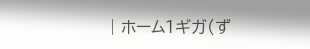| ホーム1ギガ(ず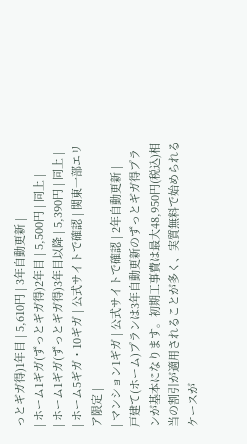っとギガ得)1年目 | 5,610円 | 3年自動更新 |
| ホーム1ギガ(ずっとギガ得)2年目 | 5,500円 | 同上 |
| ホーム1ギガ(ずっとギガ得)3年目以降 | 5,390円 | 同上 |
| ホーム5ギガ・10ギガ | 公式サイトで確認 | 関東一部エリア限定 |
| マンション1ギガ | 公式サイトで確認 | 2年自動更新 |
戸建て(ホーム)プランは3年自動更新のずっとギガ得プランが基本になります。初期工事費は最大48,950円(税込)相当の割引が適用されることが多く、実質無料で始められるケースが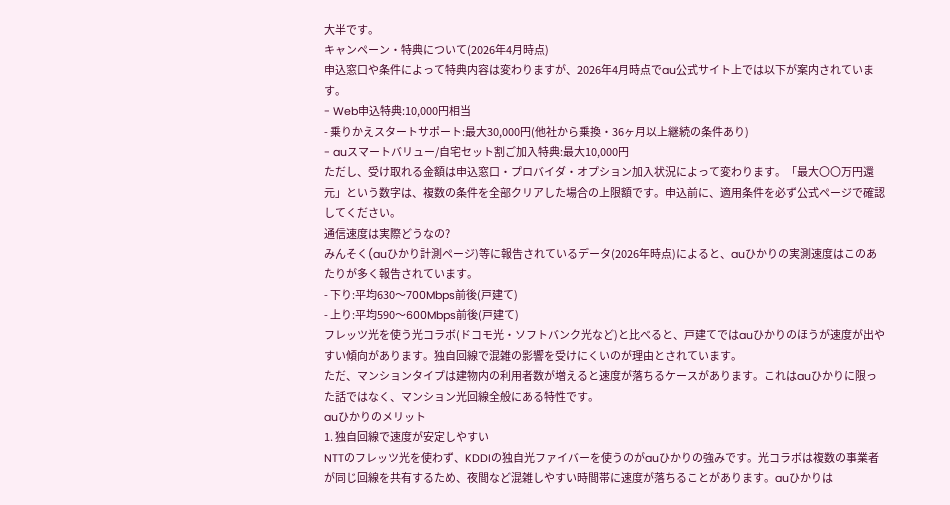大半です。
キャンペーン・特典について(2026年4月時点)
申込窓口や条件によって特典内容は変わりますが、2026年4月時点でau公式サイト上では以下が案内されています。
- Web申込特典:10,000円相当
- 乗りかえスタートサポート:最大30,000円(他社から乗換・36ヶ月以上継続の条件あり)
- auスマートバリュー/自宅セット割ご加入特典:最大10,000円
ただし、受け取れる金額は申込窓口・プロバイダ・オプション加入状況によって変わります。「最大〇〇万円還元」という数字は、複数の条件を全部クリアした場合の上限額です。申込前に、適用条件を必ず公式ページで確認してください。
通信速度は実際どうなの?
みんそく(auひかり計測ページ)等に報告されているデータ(2026年時点)によると、auひかりの実測速度はこのあたりが多く報告されています。
- 下り:平均630〜700Mbps前後(戸建て)
- 上り:平均590〜600Mbps前後(戸建て)
フレッツ光を使う光コラボ(ドコモ光・ソフトバンク光など)と比べると、戸建てではauひかりのほうが速度が出やすい傾向があります。独自回線で混雑の影響を受けにくいのが理由とされています。
ただ、マンションタイプは建物内の利用者数が増えると速度が落ちるケースがあります。これはauひかりに限った話ではなく、マンション光回線全般にある特性です。
auひかりのメリット
1. 独自回線で速度が安定しやすい
NTTのフレッツ光を使わず、KDDIの独自光ファイバーを使うのがauひかりの強みです。光コラボは複数の事業者が同じ回線を共有するため、夜間など混雑しやすい時間帯に速度が落ちることがあります。auひかりは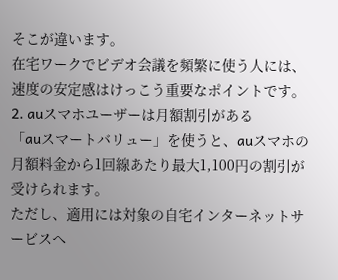そこが違います。
在宅ワークでビデオ会議を頻繁に使う人には、速度の安定感はけっこう重要なポイントです。
2. auスマホユーザーは月額割引がある
「auスマートバリュー」を使うと、auスマホの月額料金から1回線あたり最大1,100円の割引が受けられます。
ただし、適用には対象の自宅インターネットサービスへ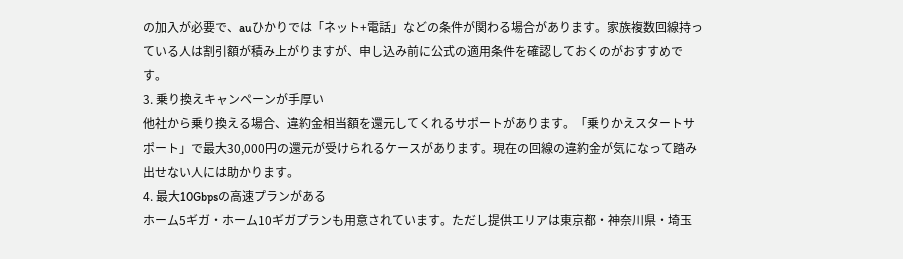の加入が必要で、auひかりでは「ネット+電話」などの条件が関わる場合があります。家族複数回線持っている人は割引額が積み上がりますが、申し込み前に公式の適用条件を確認しておくのがおすすめです。
3. 乗り換えキャンペーンが手厚い
他社から乗り換える場合、違約金相当額を還元してくれるサポートがあります。「乗りかえスタートサポート」で最大30,000円の還元が受けられるケースがあります。現在の回線の違約金が気になって踏み出せない人には助かります。
4. 最大10Gbpsの高速プランがある
ホーム5ギガ・ホーム10ギガプランも用意されています。ただし提供エリアは東京都・神奈川県・埼玉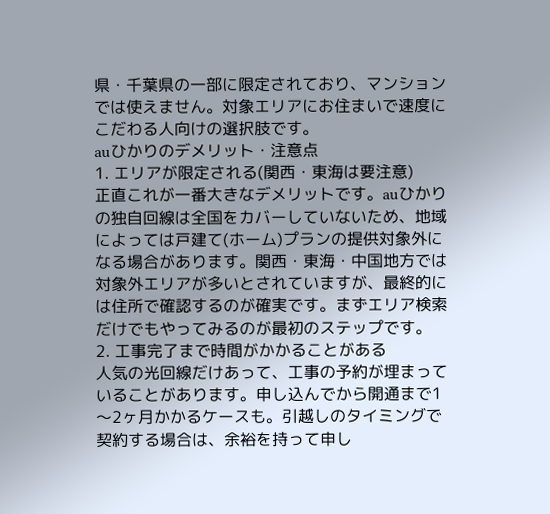県・千葉県の一部に限定されており、マンションでは使えません。対象エリアにお住まいで速度にこだわる人向けの選択肢です。
auひかりのデメリット・注意点
1. エリアが限定される(関西・東海は要注意)
正直これが一番大きなデメリットです。auひかりの独自回線は全国をカバーしていないため、地域によっては戸建て(ホーム)プランの提供対象外になる場合があります。関西・東海・中国地方では対象外エリアが多いとされていますが、最終的には住所で確認するのが確実です。まずエリア検索だけでもやってみるのが最初のステップです。
2. 工事完了まで時間がかかることがある
人気の光回線だけあって、工事の予約が埋まっていることがあります。申し込んでから開通まで1〜2ヶ月かかるケースも。引越しのタイミングで契約する場合は、余裕を持って申し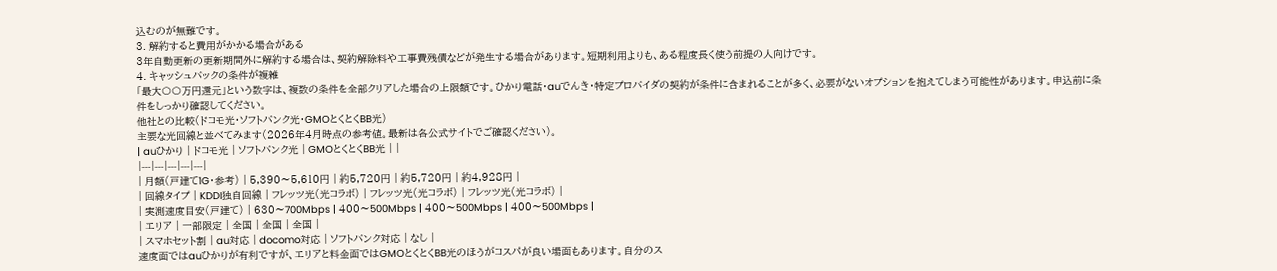込むのが無難です。
3. 解約すると費用がかかる場合がある
3年自動更新の更新期間外に解約する場合は、契約解除料や工事費残債などが発生する場合があります。短期利用よりも、ある程度長く使う前提の人向けです。
4. キャッシュバックの条件が複雑
「最大〇〇万円還元」という数字は、複数の条件を全部クリアした場合の上限額です。ひかり電話・auでんき・特定プロバイダの契約が条件に含まれることが多く、必要がないオプションを抱えてしまう可能性があります。申込前に条件をしっかり確認してください。
他社との比較(ドコモ光・ソフトバンク光・GMOとくとくBB光)
主要な光回線と並べてみます(2026年4月時点の参考値。最新は各公式サイトでご確認ください)。
| auひかり | ドコモ光 | ソフトバンク光 | GMOとくとくBB光 | |
|---|---|---|---|---|
| 月額(戸建て1G・参考) | 5,390〜5,610円 | 約5,720円 | 約5,720円 | 約4,928円 |
| 回線タイプ | KDDI独自回線 | フレッツ光(光コラボ) | フレッツ光(光コラボ) | フレッツ光(光コラボ) |
| 実測速度目安(戸建て) | 630〜700Mbps | 400〜500Mbps | 400〜500Mbps | 400〜500Mbps |
| エリア | 一部限定 | 全国 | 全国 | 全国 |
| スマホセット割 | au対応 | docomo対応 | ソフトバンク対応 | なし |
速度面ではauひかりが有利ですが、エリアと料金面ではGMOとくとくBB光のほうがコスパが良い場面もあります。自分のス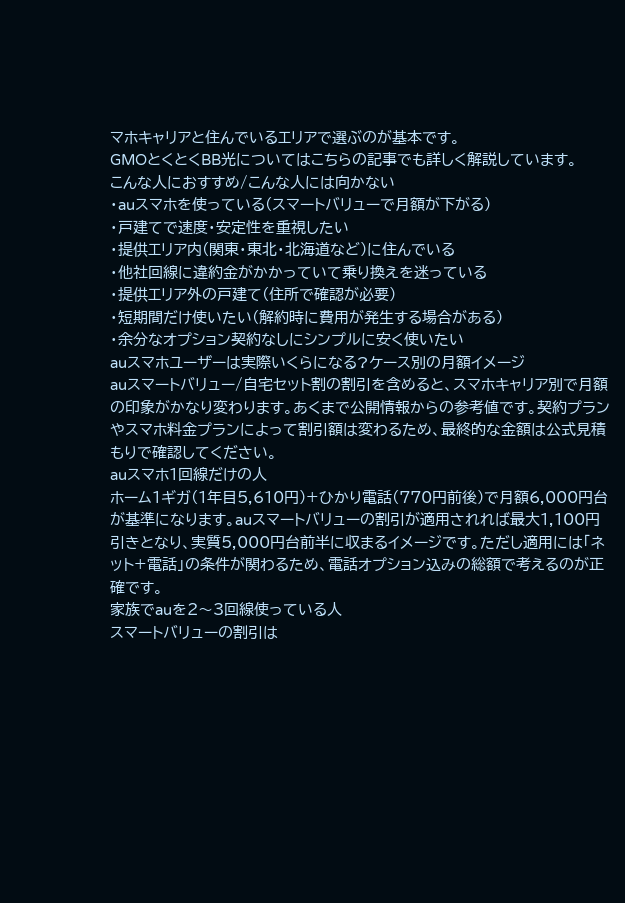マホキャリアと住んでいるエリアで選ぶのが基本です。
GMOとくとくBB光についてはこちらの記事でも詳しく解説しています。
こんな人におすすめ/こんな人には向かない
・auスマホを使っている(スマートバリューで月額が下がる)
・戸建てで速度・安定性を重視したい
・提供エリア内(関東・東北・北海道など)に住んでいる
・他社回線に違約金がかかっていて乗り換えを迷っている
・提供エリア外の戸建て(住所で確認が必要)
・短期間だけ使いたい(解約時に費用が発生する場合がある)
・余分なオプション契約なしにシンプルに安く使いたい
auスマホユーザーは実際いくらになる?ケース別の月額イメージ
auスマートバリュー/自宅セット割の割引を含めると、スマホキャリア別で月額の印象がかなり変わります。あくまで公開情報からの参考値です。契約プランやスマホ料金プランによって割引額は変わるため、最終的な金額は公式見積もりで確認してください。
auスマホ1回線だけの人
ホーム1ギガ(1年目5,610円)+ひかり電話(770円前後)で月額6,000円台が基準になります。auスマートバリューの割引が適用されれば最大1,100円引きとなり、実質5,000円台前半に収まるイメージです。ただし適用には「ネット+電話」の条件が関わるため、電話オプション込みの総額で考えるのが正確です。
家族でauを2〜3回線使っている人
スマートバリューの割引は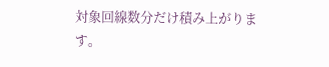対象回線数分だけ積み上がります。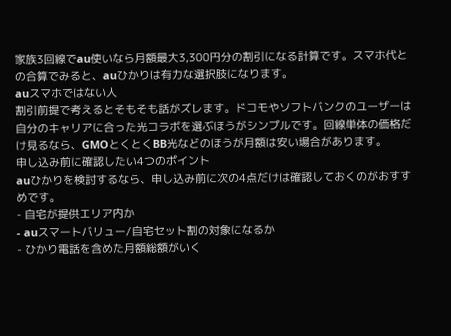家族3回線でau使いなら月額最大3,300円分の割引になる計算です。スマホ代との合算でみると、auひかりは有力な選択肢になります。
auスマホではない人
割引前提で考えるとそもそも話がズレます。ドコモやソフトバンクのユーザーは自分のキャリアに合った光コラボを選ぶほうがシンプルです。回線単体の価格だけ見るなら、GMOとくとくBB光などのほうが月額は安い場合があります。
申し込み前に確認したい4つのポイント
auひかりを検討するなら、申し込み前に次の4点だけは確認しておくのがおすすめです。
- 自宅が提供エリア内か
- auスマートバリュー/自宅セット割の対象になるか
- ひかり電話を含めた月額総額がいく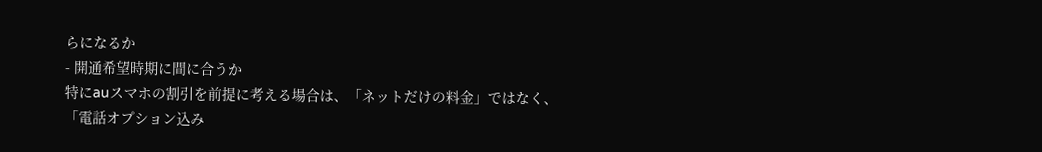らになるか
- 開通希望時期に間に合うか
特にauスマホの割引を前提に考える場合は、「ネットだけの料金」ではなく、「電話オプション込み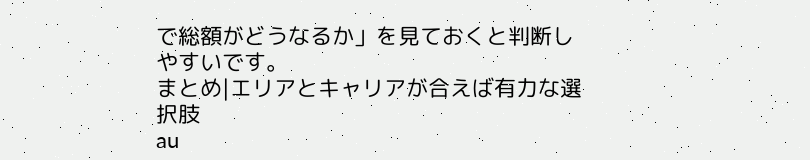で総額がどうなるか」を見ておくと判断しやすいです。
まとめ|エリアとキャリアが合えば有力な選択肢
au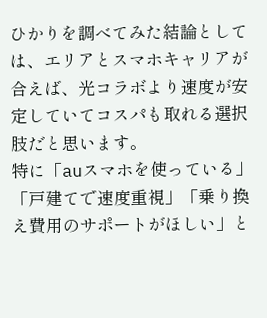ひかりを調べてみた結論としては、エリアとスマホキャリアが合えば、光コラボより速度が安定していてコスパも取れる選択肢だと思います。
特に「auスマホを使っている」「戸建てで速度重視」「乗り換え費用のサポートがほしい」と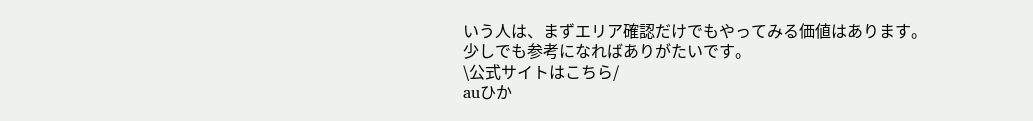いう人は、まずエリア確認だけでもやってみる価値はあります。
少しでも参考になればありがたいです。
\公式サイトはこちら/
auひか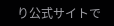り公式サイトで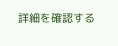詳細を確認する